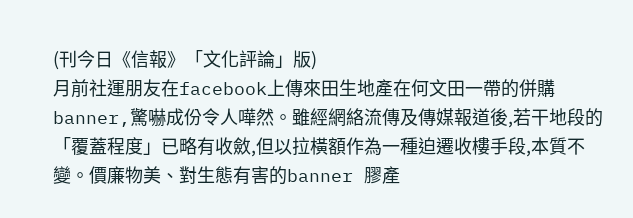(刊今日《信報》「文化評論」版)
月前社運朋友在facebook上傳來田生地產在何文田一帶的併購banner,驚嚇成份令人嘩然。雖經網絡流傳及傳媒報道後,若干地段的「覆蓋程度」已略有收斂,但以拉橫額作為一種迫遷收樓手段,本質不變。價廉物美、對生態有害的banner 膠產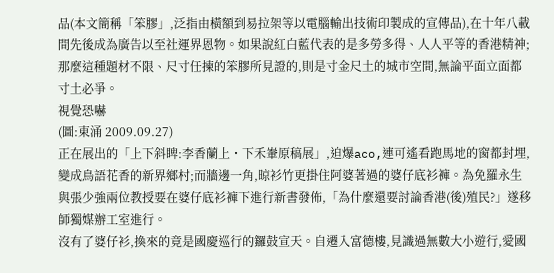品(本文簡稱「笨膠」,泛指由橫額到易拉架等以電腦輸出技術印製成的宣傳品),在十年八載間先後成為廣告以至社運界恩物。如果說紅白藍代表的是多勞多得、人人平等的香港精神;那麼這種題材不限、尺寸任揀的笨膠所見證的,則是寸金尺土的城市空間,無論平面立面都寸土必爭。
視覺恐嚇
(圖:東涌 2009.09.27)
正在展出的「上下斜睥:李香蘭上・下禾輋原稿展」,迫爆aco,連可遙看跑馬地的窗都封埋,變成鳥語花香的新界鄉村;而牆邊一角,晾衫竹更掛住阿婆著過的婆仔底衫褲。為免羅永生與張少強兩位教授要在婆仔底衫褲下進行新書發佈,「為什麼還要討論香港(後)殖民?」遂移師獨媒辦工室進行。
沒有了婆仔衫,換來的竟是國慶巡行的鑼鼓宣天。自遷入富德樓,見識過無數大小遊行,愛國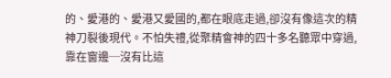的、愛港的、愛港又愛國的,都在眼底走過,卻沒有像這次的精神刀裂後現代。不怕失禮,從聚精會神的四十多名聽眾中穿過,靠在窗邊─沒有比這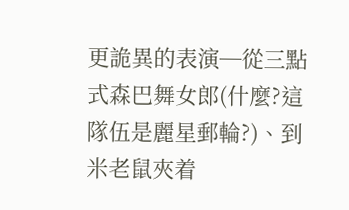更詭異的表演─從三點式森巴舞女郎(什麼?這隊伍是麗星郵輪?)、到米老鼠夾着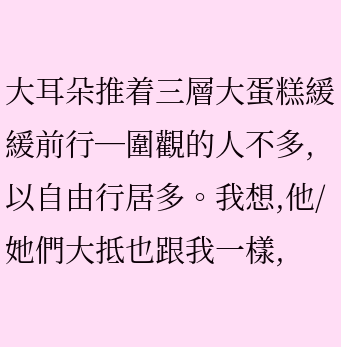大耳朵推着三層大蛋糕緩緩前行─圍觀的人不多,以自由行居多。我想,他/她們大抵也跟我一樣,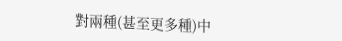對兩種(甚至更多種)中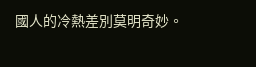國人的冷熱差別莫明奇妙。